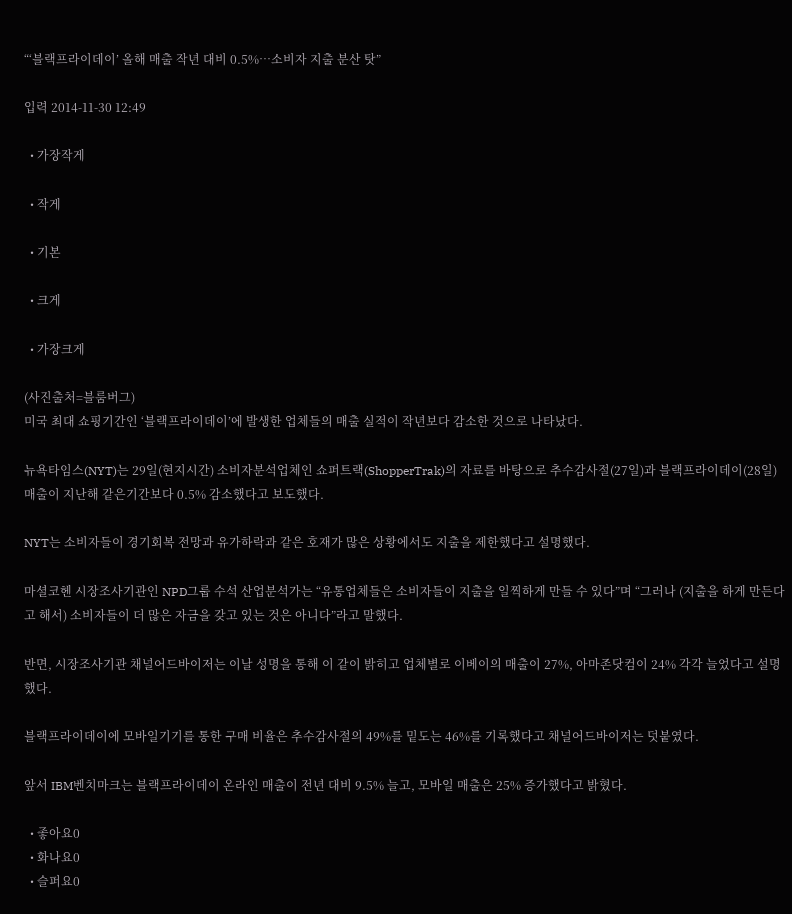“‘블랙프라이데이’ 올해 매출 작년 대비 0.5%…소비자 지출 분산 탓”

입력 2014-11-30 12:49

  • 가장작게

  • 작게

  • 기본

  • 크게

  • 가장크게

(사진출처=블룸버그)
미국 최대 쇼핑기간인 ‘블랙프라이데이’에 발생한 업체들의 매출 실적이 작년보다 감소한 것으로 나타났다.

뉴욕타임스(NYT)는 29일(현지시간) 소비자분석업체인 쇼퍼트랙(ShopperTrak)의 자료를 바탕으로 추수감사절(27일)과 블랙프라이데이(28일) 매출이 지난해 같은기간보다 0.5% 감소했다고 보도했다.

NYT는 소비자들이 경기회복 전망과 유가하락과 같은 호재가 많은 상황에서도 지출을 제한했다고 설명했다.

마셜코헨 시장조사기관인 NPD그룹 수석 산업분석가는 “유통업체들은 소비자들이 지출을 일찍하게 만들 수 있다”며 “그러나 (지출을 하게 만든다고 해서) 소비자들이 더 많은 자금을 갖고 있는 것은 아니다”라고 말했다.

반면, 시장조사기관 채널어드바이저는 이날 성명을 통해 이 같이 밝히고 업체별로 이베이의 매출이 27%, 아마존닷컴이 24% 각각 늘었다고 설명했다.

블랙프라이데이에 모바일기기를 통한 구매 비율은 추수감사절의 49%를 밑도는 46%를 기록했다고 채널어드바이저는 덧붙였다.

앞서 IBM벤치마크는 블랙프라이데이 온라인 매출이 전년 대비 9.5% 늘고, 모바일 매출은 25% 증가했다고 밝혔다.

  • 좋아요0
  • 화나요0
  • 슬퍼요0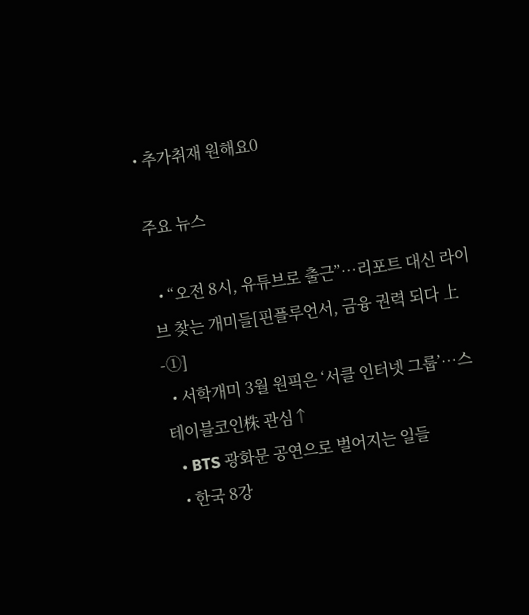• 추가취재 원해요0

주요 뉴스

  • “오전 8시, 유튜브로 출근”…리포트 대신 라이브 찾는 개미들[핀플루언서, 금융 권력 되다 上 -①]
  • 서학개미 3월 원픽은 ‘서클 인터넷 그룹’⋯스테이블코인株 관심↑
  • BTS 광화문 공연으로 벌어지는 일들
  • 한국 8강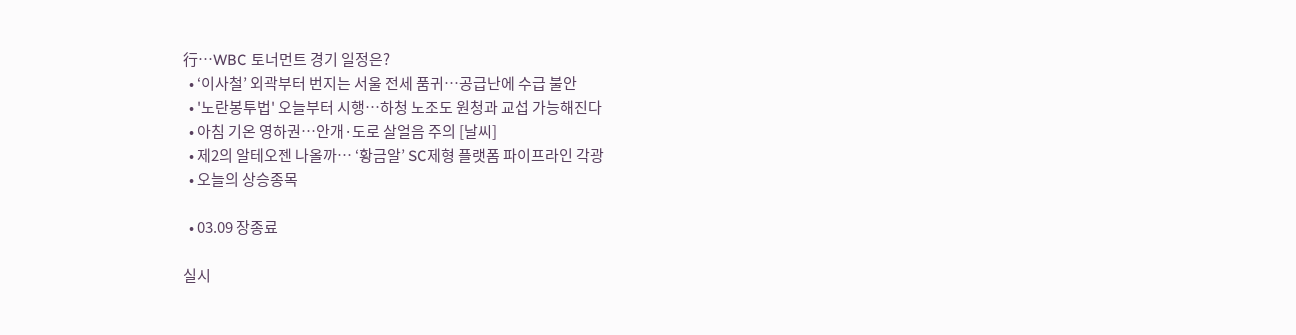行…WBC 토너먼트 경기 일정은?
  • ‘이사철’ 외곽부터 번지는 서울 전세 품귀…공급난에 수급 불안
  • '노란봉투법' 오늘부터 시행⋯하청 노조도 원청과 교섭 가능해진다
  • 아침 기온 영하권…안개·도로 살얼음 주의 [날씨]
  • 제2의 알테오젠 나올까… ‘황금알’ SC제형 플랫폼 파이프라인 각광
  • 오늘의 상승종목

  • 03.09 장종료

실시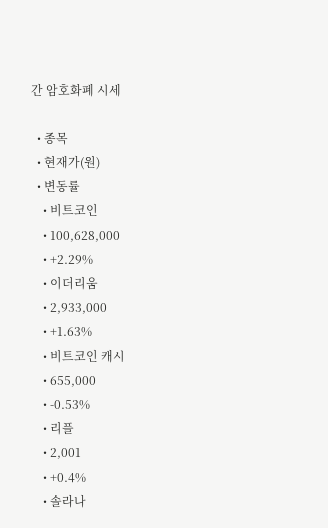간 암호화폐 시세

  • 종목
  • 현재가(원)
  • 변동률
    • 비트코인
    • 100,628,000
    • +2.29%
    • 이더리움
    • 2,933,000
    • +1.63%
    • 비트코인 캐시
    • 655,000
    • -0.53%
    • 리플
    • 2,001
    • +0.4%
    • 솔라나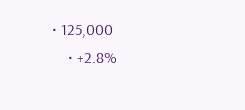• 125,000
    • +2.8%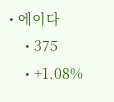• 에이다
    • 375
    • +1.08%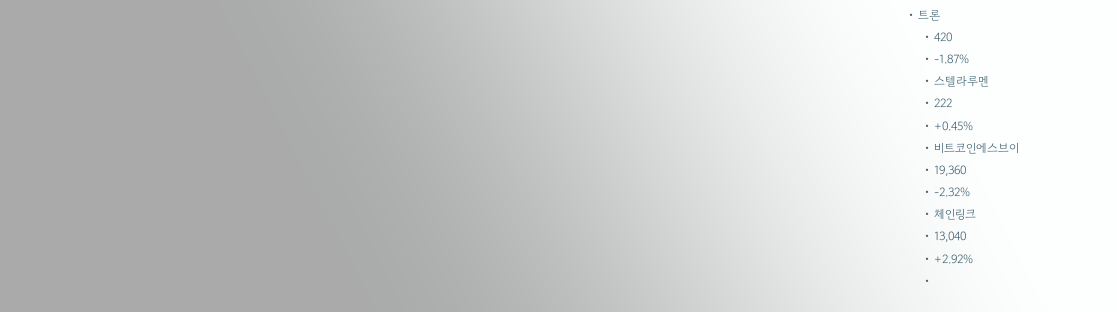• 트론
    • 420
    • -1.87%
    • 스텔라루멘
    • 222
    • +0.45%
    • 비트코인에스브이
    • 19,360
    • -2.32%
    • 체인링크
    • 13,040
    • +2.92%
    •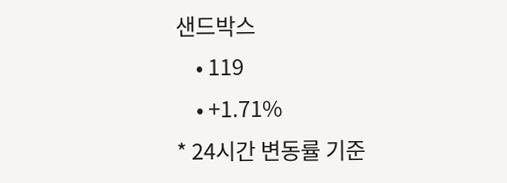샌드박스
    • 119
    • +1.71%
* 24시간 변동률 기준